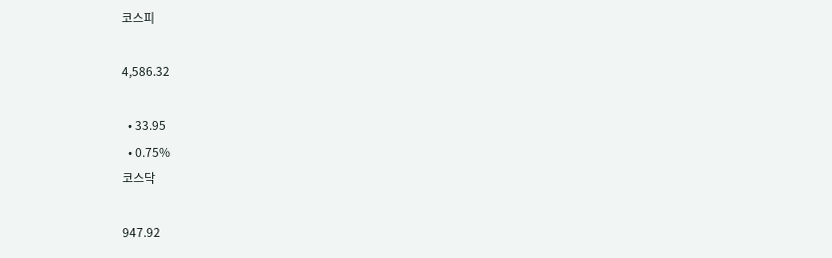코스피

4,586.32

  • 33.95
  • 0.75%
코스닥

947.92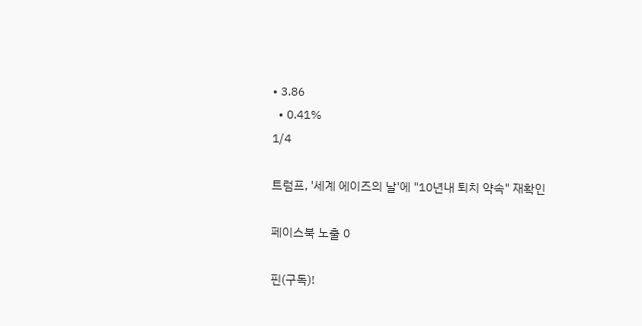• 3.86
  • 0.41%
1/4

트럼프, '세계 에이즈의 날'에 "10년내 퇴치 약속" 재확인

페이스북 노출 0

핀(구독)!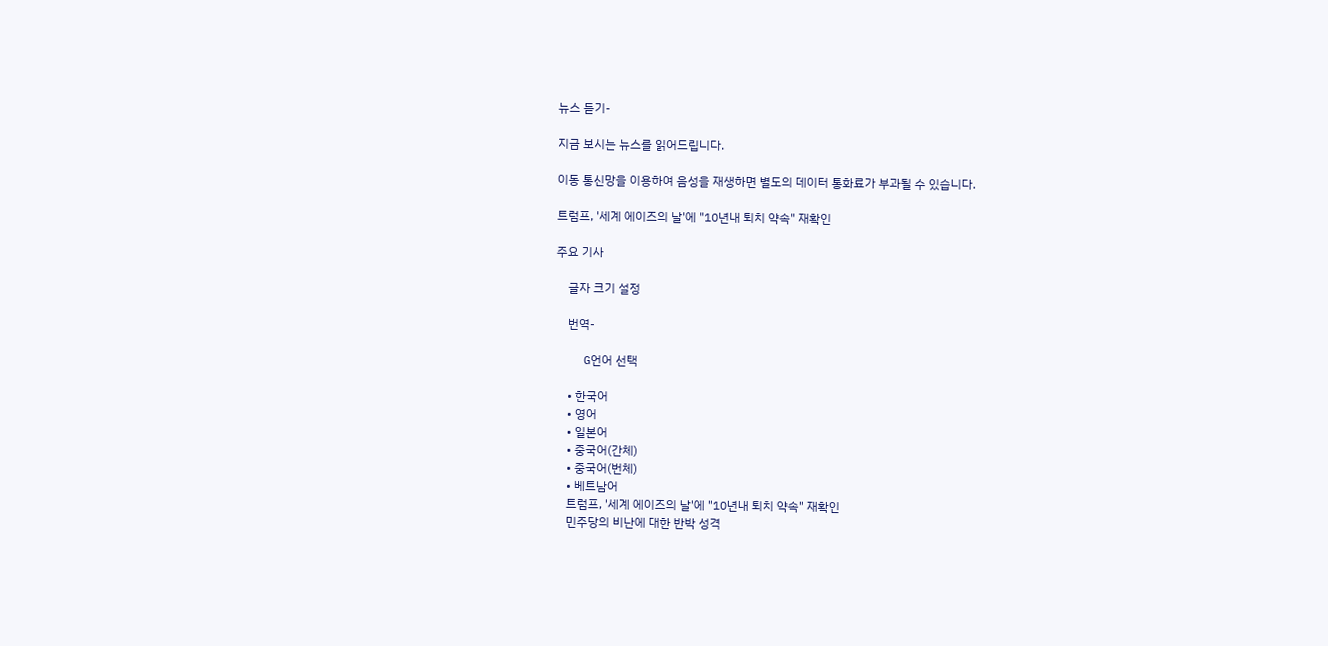뉴스 듣기-

지금 보시는 뉴스를 읽어드립니다.

이동 통신망을 이용하여 음성을 재생하면 별도의 데이터 통화료가 부과될 수 있습니다.

트럼프, '세계 에이즈의 날'에 "10년내 퇴치 약속" 재확인

주요 기사

    글자 크기 설정

    번역-

    G언어 선택

    • 한국어
    • 영어
    • 일본어
    • 중국어(간체)
    • 중국어(번체)
    • 베트남어
    트럼프, '세계 에이즈의 날'에 "10년내 퇴치 약속" 재확인
    민주당의 비난에 대한 반박 성격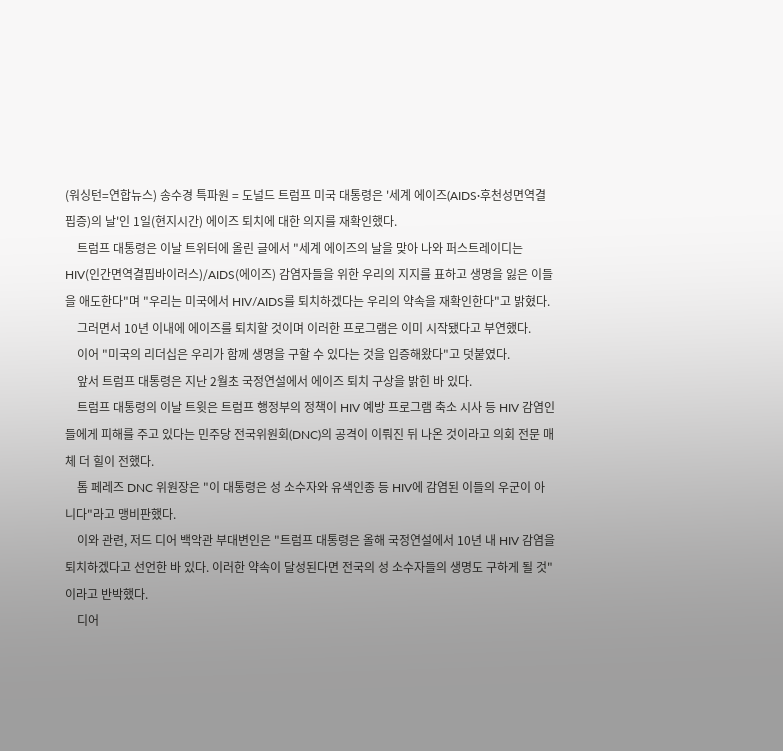(워싱턴=연합뉴스) 송수경 특파원 = 도널드 트럼프 미국 대통령은 '세계 에이즈(AIDS·후천성면역결핍증)의 날'인 1일(현지시간) 에이즈 퇴치에 대한 의지를 재확인했다.
    트럼프 대통령은 이날 트위터에 올린 글에서 "세계 에이즈의 날을 맞아 나와 퍼스트레이디는 HIV(인간면역결핍바이러스)/AIDS(에이즈) 감염자들을 위한 우리의 지지를 표하고 생명을 잃은 이들을 애도한다"며 "우리는 미국에서 HIV/AIDS를 퇴치하겠다는 우리의 약속을 재확인한다"고 밝혔다.
    그러면서 10년 이내에 에이즈를 퇴치할 것이며 이러한 프로그램은 이미 시작됐다고 부연했다.
    이어 "미국의 리더십은 우리가 함께 생명을 구할 수 있다는 것을 입증해왔다"고 덧붙였다.
    앞서 트럼프 대통령은 지난 2월초 국정연설에서 에이즈 퇴치 구상을 밝힌 바 있다.
    트럼프 대통령의 이날 트윗은 트럼프 행정부의 정책이 HIV 예방 프로그램 축소 시사 등 HIV 감염인들에게 피해를 주고 있다는 민주당 전국위원회(DNC)의 공격이 이뤄진 뒤 나온 것이라고 의회 전문 매체 더 힐이 전했다.
    톰 페레즈 DNC 위원장은 "이 대통령은 성 소수자와 유색인종 등 HIV에 감염된 이들의 우군이 아니다"라고 맹비판했다.
    이와 관련, 저드 디어 백악관 부대변인은 "트럼프 대통령은 올해 국정연설에서 10년 내 HIV 감염을 퇴치하겠다고 선언한 바 있다. 이러한 약속이 달성된다면 전국의 성 소수자들의 생명도 구하게 될 것"이라고 반박했다.
    디어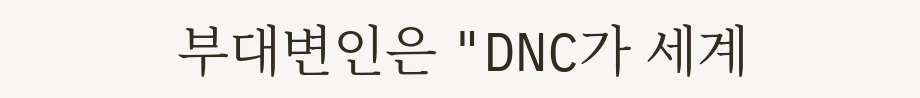부대변인은 "DNC가 세계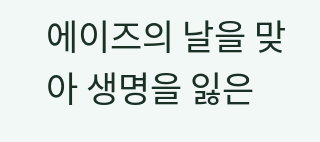에이즈의 날을 맞아 생명을 잃은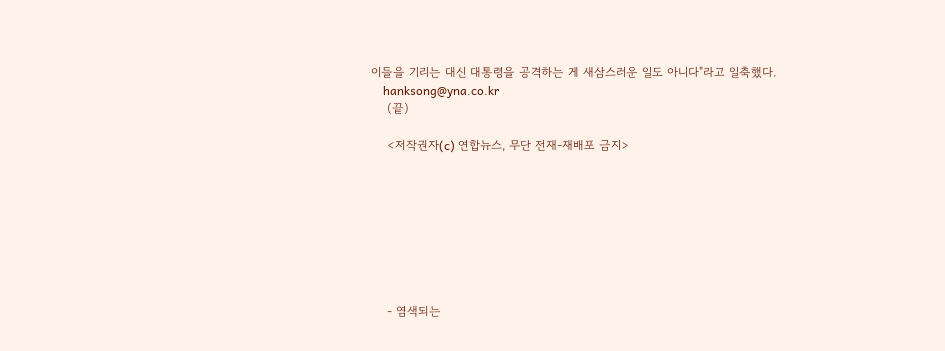이들을 기리는 대신 대통령을 공격하는 게 새삼스러운 일도 아니다"라고 일축했다.
    hanksong@yna.co.kr
    (끝)

    <저작권자(c) 연합뉴스, 무단 전재-재배포 금지>








    - 염색되는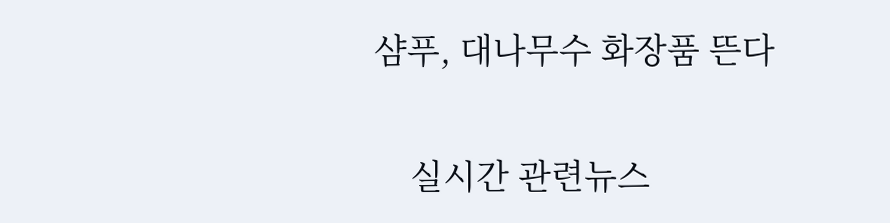샴푸, 대나무수 화장품 뜬다

    실시간 관련뉴스